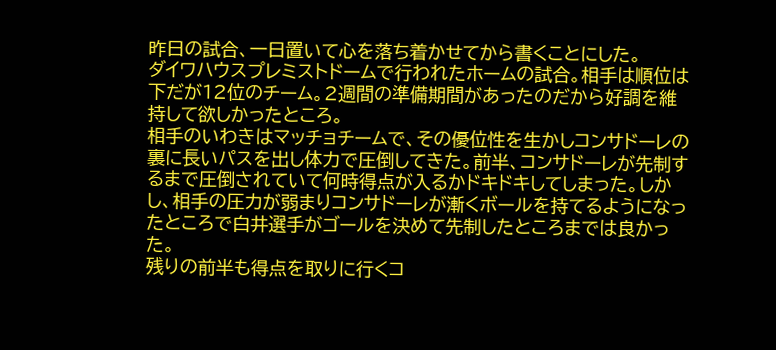昨日の試合、一日置いて心を落ち着かせてから書くことにした。
ダイワハウスプレミストドームで行われたホームの試合。相手は順位は下だが12位のチーム。2週間の準備期間があったのだから好調を維持して欲しかったところ。
相手のいわきはマッチョチームで、その優位性を生かしコンサドーレの裏に長いパスを出し体力で圧倒してきた。前半、コンサドーレが先制するまで圧倒されていて何時得点が入るかドキドキしてしまった。しかし、相手の圧力が弱まりコンサドーレが漸くボールを持てるようになったところで白井選手がゴールを決めて先制したところまでは良かった。
残りの前半も得点を取りに行くコ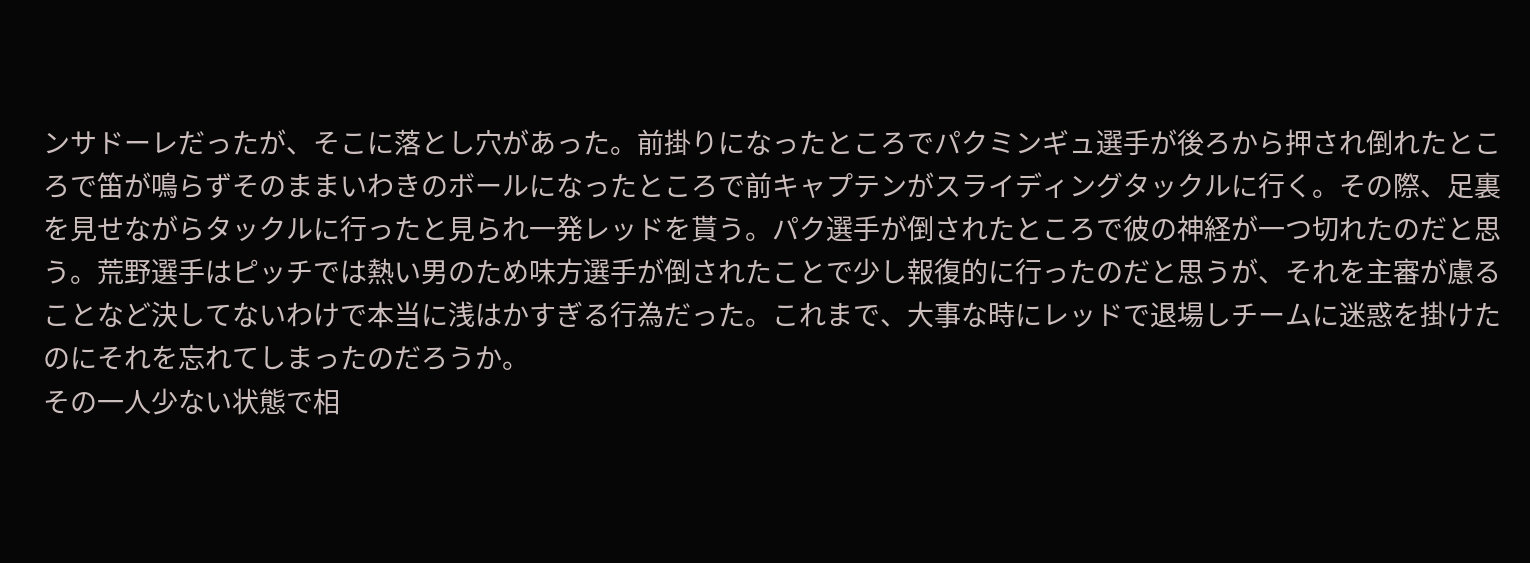ンサドーレだったが、そこに落とし穴があった。前掛りになったところでパクミンギュ選手が後ろから押され倒れたところで笛が鳴らずそのままいわきのボールになったところで前キャプテンがスライディングタックルに行く。その際、足裏を見せながらタックルに行ったと見られ一発レッドを貰う。パク選手が倒されたところで彼の神経が一つ切れたのだと思う。荒野選手はピッチでは熱い男のため味方選手が倒されたことで少し報復的に行ったのだと思うが、それを主審が慮ることなど決してないわけで本当に浅はかすぎる行為だった。これまで、大事な時にレッドで退場しチームに迷惑を掛けたのにそれを忘れてしまったのだろうか。
その一人少ない状態で相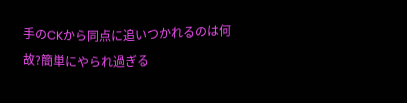手のCKから同点に追いつかれるのは何故?簡単にやられ過ぎる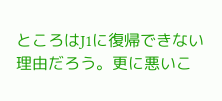ところはJ1に復帰できない理由だろう。更に悪いこ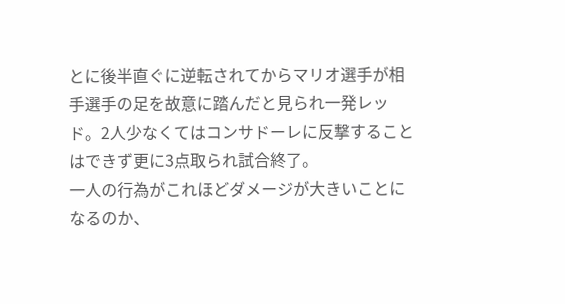とに後半直ぐに逆転されてからマリオ選手が相手選手の足を故意に踏んだと見られ一発レッド。2人少なくてはコンサドーレに反撃することはできず更に3点取られ試合終了。
一人の行為がこれほどダメージが大きいことになるのか、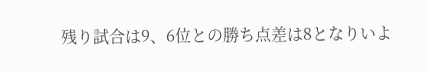残り試合は9、6位との勝ち点差は8となりいよ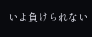いよ負けられない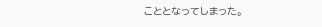こととなってしまった。